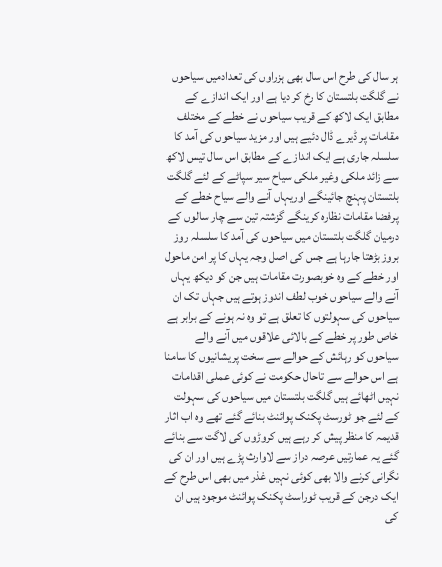ہر سال کی طرح اس سال بھی ہزراوں کی تعدادمیں سیاحوں نے گلگت بلتستان کا رخ کر دیا ہے اور ایک اندازے کے مطابق ایک لاکھ کے قریب سیاحوں نے خطے کے مختلف مقامات پر ڈیرے ڈال دئیے ہیں اور مزید سیاحوں کی آمد کا سلسلہ جاری ہے ایک اندازے کے مطابق اس سال تیس لاکھ سے زائد ملکی وغیر ملکی سیاح سیر سپاٹے کے لئے گلگت بلتستان پہنچ جائینگے اوریہاں آنے والے سیاح خطے کے پرفضا مقامات نظارہ کرینگے گزشتہ تین سے چار سالوں کے درمیان گلگت بلتستان میں سیاحوں کی آمد کا سلسلہ روز بروز بڑھتا جارہا ہے جس کی اصل وجہ یہاں کا پر امن ماحول اور خطے کے وہ خوبصورت مقامات ہیں جن کو دیکھ یہاں آنے والے سیاحوں خوب لطف اندوز ہوتے ہیں جہاں تک ان سیاحوں کی سہولتوں کا تعلق ہے تو وہ نہ ہونے کے برابر ہے خاص طور پر خطے کے بالائی علاقوں میں آنے والے سیاحوں کو رہائش کے حوالے سے سخت پریشانیوں کا سامنا ہے اس حوالے سے تاحال حکومت نے کوئی عملی اقدامات نہیں اٹھائے ہیں گلگت بلتستان میں سیاحوں کی سہولت کے لئے جو ٹورسٹ پکنک پوائنٹ بنائے گئے تھے وہ اب اثار قدیمہ کا منظر پیش کر رہے ہیں کروڑوں کی لاگت سے بنائے گئے یہ عمارتیں عرصہ دراز سے لاوارث پڑے ہیں اور ان کی نگرانی کرنے والا بھی کوئی نہیں غذر میں بھی اس طرح کے ایک درجن کے قریب ٹوراسٹ پکنک پوائنٹ موجود ہیں ان کی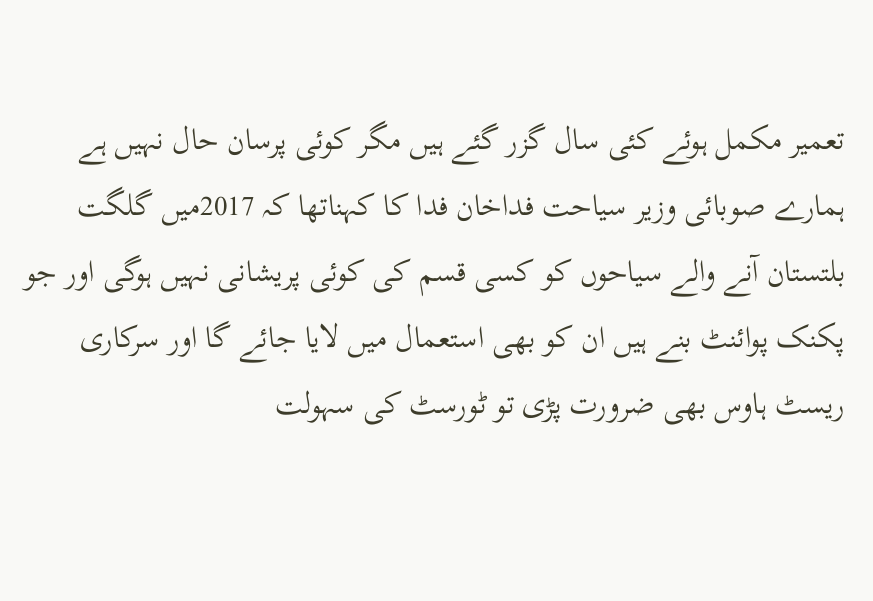تعمیر مکمل ہوئے کئی سال گزر گئے ہیں مگر کوئی پرسان حال نہیں ہے ہمارے صوبائی وزیر سیاحت فداخان فدا کا کہناتھا کہ 2017میں گلگت بلتستان آنے والے سیاحوں کو کسی قسم کی کوئی پریشانی نہیں ہوگی اور جو پکنک پوائنٹ بنے ہیں ان کو بھی استعمال میں لایا جائے گا اور سرکاری ریسٹ ہاوس بھی ضرورت پڑی تو ٹورسٹ کی سہولت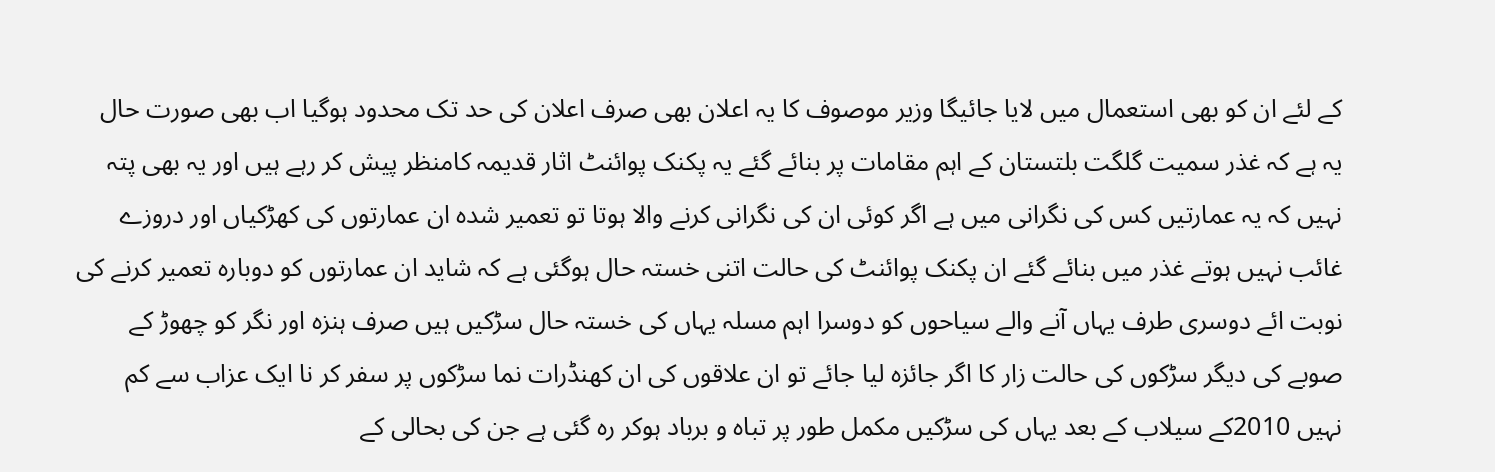کے لئے ان کو بھی استعمال میں لایا جائیگا وزیر موصوف کا یہ اعلان بھی صرف اعلان کی حد تک محدود ہوگیا اب بھی صورت حال یہ ہے کہ غذر سمیت گلگت بلتستان کے اہم مقامات پر بنائے گئے یہ پکنک پوائنٹ اثار قدیمہ کامنظر پیش کر رہے ہیں اور یہ بھی پتہ نہیں کہ یہ عمارتیں کس کی نگرانی میں ہے اگر کوئی ان کی نگرانی کرنے والا ہوتا تو تعمیر شدہ ان عمارتوں کی کھڑکیاں اور دروزے غائب نہیں ہوتے غذر میں بنائے گئے ان پکنک پوائنٹ کی حالت اتنی خستہ حال ہوگئی ہے کہ شاید ان عمارتوں کو دوبارہ تعمیر کرنے کی نوبت ائے دوسری طرف یہاں آنے والے سیاحوں کو دوسرا اہم مسلہ یہاں کی خستہ حال سڑکیں ہیں صرف ہنزہ اور نگر کو چھوڑ کے صوبے کی دیگر سڑکوں کی حالت زار کا اگر جائزہ لیا جائے تو ان علاقوں کی ان کھنڈرات نما سڑکوں پر سفر کر نا ایک عزاب سے کم نہیں 2010کے سیلاب کے بعد یہاں کی سڑکیں مکمل طور پر تباہ و برباد ہوکر رہ گئی ہے جن کی بحالی کے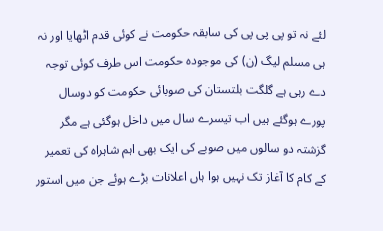لئے نہ تو پی پی پی کی سابقہ حکومت نے کوئی قدم اٹھایا اور نہ ہی مسلم لیگ (ن) کی موجودہ حکومت اس طرف کوئی توجہ دے رہی ہے گلگت بلتستان کی صوبائی حکومت کو دوسال پورے ہوگئے ہیں اب تیسرے سال میں داخل ہوگئی ہے مگر گزشتہ دو سالوں میں صوبے کی ایک بھی اہم شاہراہ کی تعمیر کے کام کا آغاز تک نہیں ہوا ہاں اعلانات بڑے ہوئے جن میں استور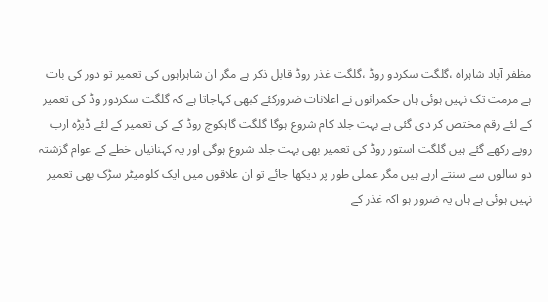مظفر آباد شاہراہ ،گلگت سکردو روڈ ،گلگت غذر روڈ قابل ذکر ہے مگر ان شاہراہوں کی تعمیر تو دور کی بات ہے مرمت تک نہیں ہوئی ہاں حکمرانوں نے اعلانات ضرورکئے کبھی کہاجاتا ہے کہ گلگت سکردور وڈ کی تعمیر کے لئے رقم مختص کر دی گئی ہے بہت جلد کام شروع ہوگا گلگت گاہکوچ روڈ کے کی تعمیر کے لئے ڈیڑہ ارب روپے رکھے گئے ہیں گلگت استور روڈ کی تعمیر بھی بہت جلد شروع ہوگی اور یہ کہنانیاں خطے کے عوام گزشتہ دو سالوں سے سنتے ارہے ہیں مگر عملی طور پر دیکھا جائے تو ان علاقوں میں ایک کلومیٹر سڑک بھی تعمیر نہیں ہوئی ہے ہاں یہ ضرور ہو اکہ غذر کے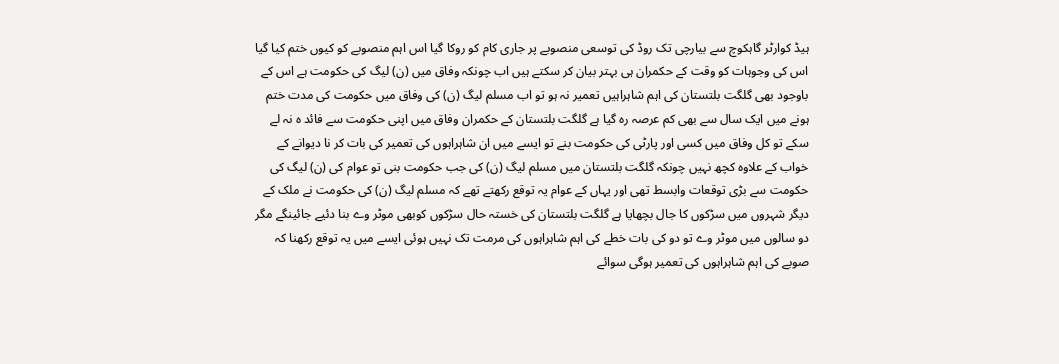ہیڈ کوارٹر گاہکوچ سے بیارچی تک روڈ کی توسعی منصوبے پر جاری کام کو روکا گیا اس اہم منصوبے کو کیوں ختم کیا گیا اس کی وجوہات کو وقت کے حکمران ہی بہتر بیان کر سکتے ہیں اب چونکہ وفاق میں (ن) لیگ کی حکومت ہے اس کے باوجود بھی گلگت بلتستان کی اہم شاہراہیں تعمیر نہ ہو تو اب مسلم لیگ (ن) کی وفاق میں حکومت کی مدت ختم ہونے میں ایک سال سے بھی کم عرصہ رہ گیا ہے گلگت بلتستان کے حکمران وفاق میں اپنی حکومت سے فائد ہ نہ لے سکے تو کل وفاق میں کسی اور پارٹی کی حکومت بنے تو ایسے میں ان شاہراہوں کی تعمیر کی بات کر نا دیوانے کے خواب کے علاوہ کچھ نہیں چونکہ گلگت بلتستان میں مسلم لیگ (ن) کی جب حکومت بنی تو عوام کی (ن) لیگ کی حکومت سے بڑی توقعات وابسط تھی اور یہاں کے عوام یہ توقع رکھتے تھے کہ مسلم لیگ (ن) کی حکومت نے ملک کے دیگر شہروں میں سڑکوں کا جال بچھایا ہے گلگت بلتستان کی خستہ حال سڑکوں کوبھی موٹر وے بنا دئیے جائینگے مگر دو سالوں میں موٹر وے تو دو کی بات خطے کی اہم شاہراہوں کی مرمت تک نہیں ہوئی ایسے میں یہ توقع رکھنا کہ صوبے کی اہم شاہراہوں کی تعمیر ہوگی سوائے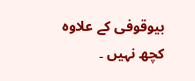بیوقوفی کے علاوہ کچھ نہیں ۔